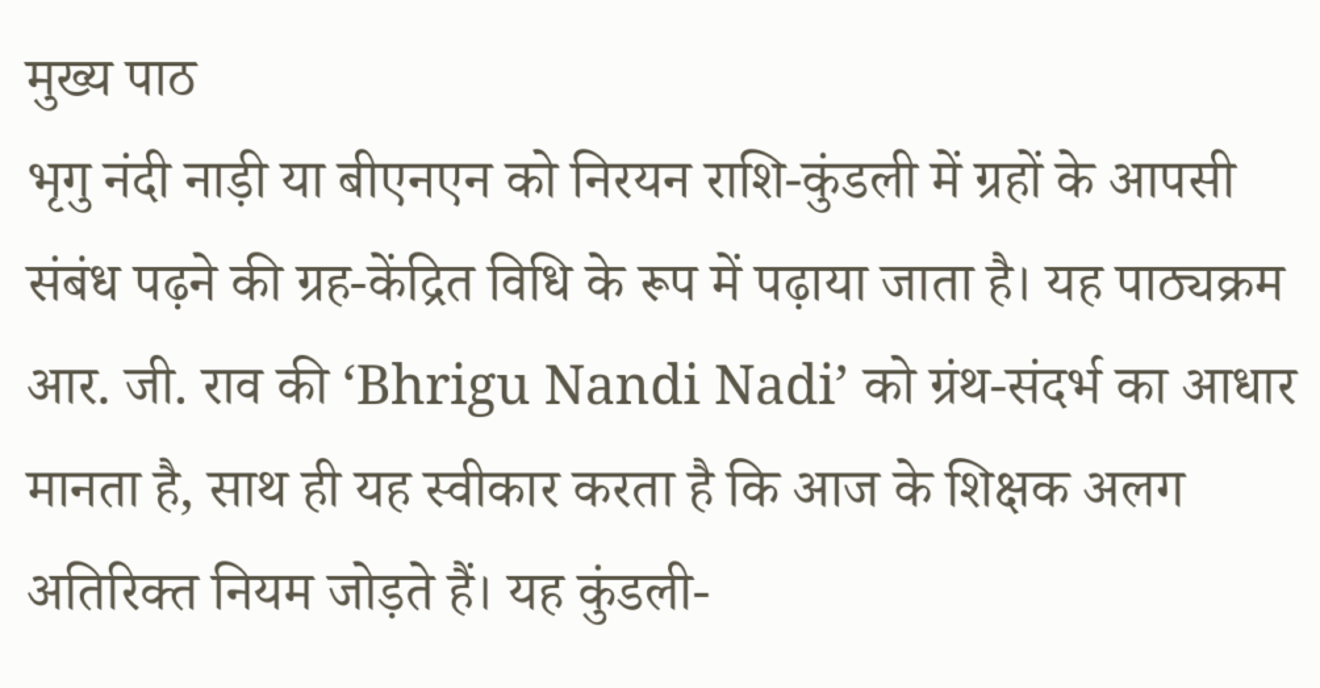मुख्य पाठ
भृगु नंदी नाड़ी या बीएनएन को निरयन राशि-कुंडली में ग्रहों के आपसी संबंध पढ़ने की ग्रह-केंद्रित विधि के रूप में पढ़ाया जाता है। यह पाठ्यक्रम आर. जी. राव की ‘Bhrigu Nandi Nadi’ को ग्रंथ-संदर्भ का आधार मानता है, साथ ही यह स्वीकार करता है कि आज के शिक्षक अलग अतिरिक्त नियम जोड़ते हैं। यह कुंडली-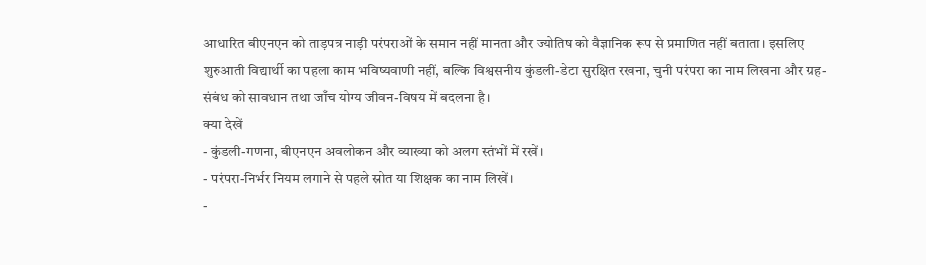आधारित बीएनएन को ताड़पत्र नाड़ी परंपराओं के समान नहीं मानता और ज्योतिष को वैज्ञानिक रूप से प्रमाणित नहीं बताता। इसलिए शुरुआती विद्यार्थी का पहला काम भविष्यवाणी नहीं, बल्कि विश्वसनीय कुंडली-डेटा सुरक्षित रखना, चुनी परंपरा का नाम लिखना और ग्रह-संबंध को सावधान तथा जाँच योग्य जीवन-विषय में बदलना है।
क्या देखें
- कुंडली-गणना, बीएनएन अवलोकन और व्याख्या को अलग स्तंभों में रखें।
- परंपरा-निर्भर नियम लगाने से पहले स्रोत या शिक्षक का नाम लिखें।
-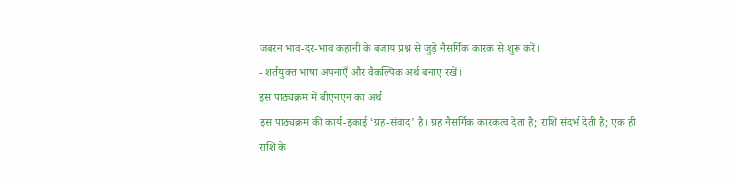जबरन भाव-दर-भाव कहानी के बजाय प्रश्न से जुड़े नैसर्गिक कारक से शुरू करें।
- शर्तयुक्त भाषा अपनाएँ और वैकल्पिक अर्थ बनाए रखें।
इस पाठ्यक्रम में बीएनएन का अर्थ
इस पाठ्यक्रम की कार्य-इकाई ‘ग्रह-संवाद’ है। ग्रह नैसर्गिक कारकत्व देता है; राशि संदर्भ देती है; एक ही राशि के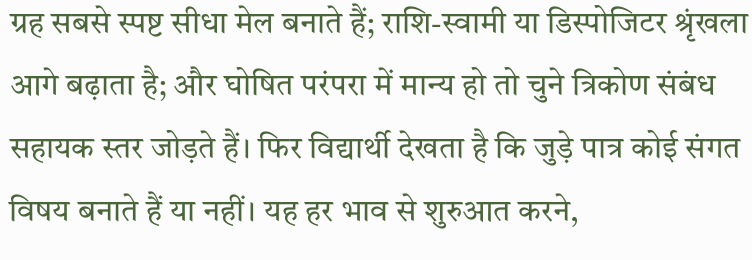ग्रह सबसे स्पष्ट सीधा मेल बनाते हैं; राशि-स्वामी या डिस्पोजिटर श्रृंखला आगे बढ़ाता है; और घोषित परंपरा में मान्य हो तो चुने त्रिकोण संबंध सहायक स्तर जोड़ते हैं। फिर विद्यार्थी देखता है कि जुड़े पात्र कोई संगत विषय बनाते हैं या नहीं। यह हर भाव से शुरुआत करने,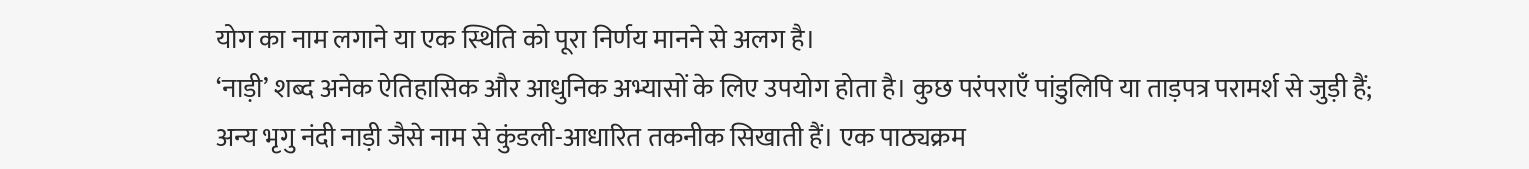योग का नाम लगाने या एक स्थिति को पूरा निर्णय मानने से अलग है।
‘नाड़ी’ शब्द अनेक ऐतिहासिक और आधुनिक अभ्यासों के लिए उपयोग होता है। कुछ परंपराएँ पांडुलिपि या ताड़पत्र परामर्श से जुड़ी हैं; अन्य भृगु नंदी नाड़ी जैसे नाम से कुंडली-आधारित तकनीक सिखाती हैं। एक पाठ्यक्रम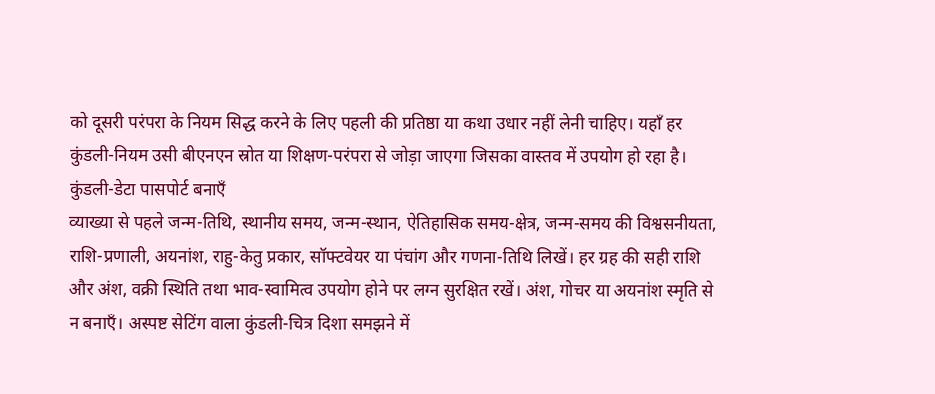को दूसरी परंपरा के नियम सिद्ध करने के लिए पहली की प्रतिष्ठा या कथा उधार नहीं लेनी चाहिए। यहाँ हर कुंडली-नियम उसी बीएनएन स्रोत या शिक्षण-परंपरा से जोड़ा जाएगा जिसका वास्तव में उपयोग हो रहा है।
कुंडली-डेटा पासपोर्ट बनाएँ
व्याख्या से पहले जन्म-तिथि, स्थानीय समय, जन्म-स्थान, ऐतिहासिक समय-क्षेत्र, जन्म-समय की विश्वसनीयता, राशि-प्रणाली, अयनांश, राहु-केतु प्रकार, सॉफ्टवेयर या पंचांग और गणना-तिथि लिखें। हर ग्रह की सही राशि और अंश, वक्री स्थिति तथा भाव-स्वामित्व उपयोग होने पर लग्न सुरक्षित रखें। अंश, गोचर या अयनांश स्मृति से न बनाएँ। अस्पष्ट सेटिंग वाला कुंडली-चित्र दिशा समझने में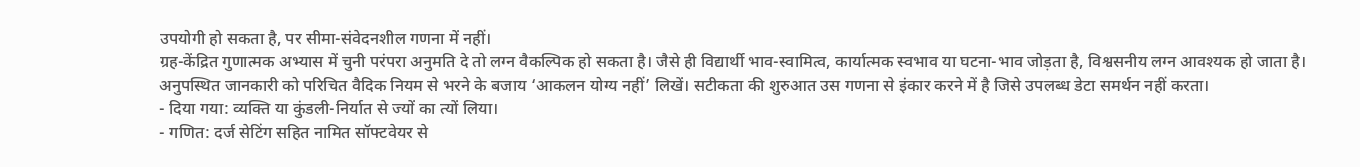उपयोगी हो सकता है, पर सीमा-संवेदनशील गणना में नहीं।
ग्रह-केंद्रित गुणात्मक अभ्यास में चुनी परंपरा अनुमति दे तो लग्न वैकल्पिक हो सकता है। जैसे ही विद्यार्थी भाव-स्वामित्व, कार्यात्मक स्वभाव या घटना-भाव जोड़ता है, विश्वसनीय लग्न आवश्यक हो जाता है। अनुपस्थित जानकारी को परिचित वैदिक नियम से भरने के बजाय ‘आकलन योग्य नहीं’ लिखें। सटीकता की शुरुआत उस गणना से इंकार करने में है जिसे उपलब्ध डेटा समर्थन नहीं करता।
- दिया गया: व्यक्ति या कुंडली-निर्यात से ज्यों का त्यों लिया।
- गणित: दर्ज सेटिंग सहित नामित सॉफ्टवेयर से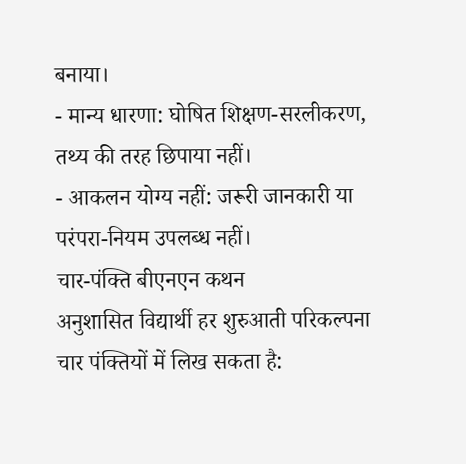बनाया।
- मान्य धारणा: घोषित शिक्षण-सरलीकरण, तथ्य की तरह छिपाया नहीं।
- आकलन योग्य नहीं: जरूरी जानकारी या परंपरा-नियम उपलब्ध नहीं।
चार-पंक्ति बीएनएन कथन
अनुशासित विद्यार्थी हर शुरुआती परिकल्पना चार पंक्तियों में लिख सकता है: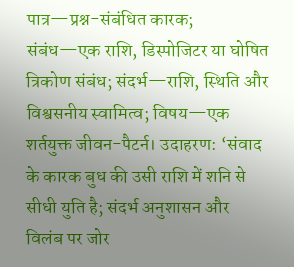पात्र—प्रश्न-संबंधित कारक; संबंध—एक राशि, डिस्पोजिटर या घोषित त्रिकोण संबंध; संदर्भ—राशि, स्थिति और विश्वसनीय स्वामित्व; विषय—एक शर्तयुक्त जीवन-पैटर्न। उदाहरण: ‘संवाद के कारक बुध की उसी राशि में शनि से सीधी युति है; संदर्भ अनुशासन और विलंब पर जोर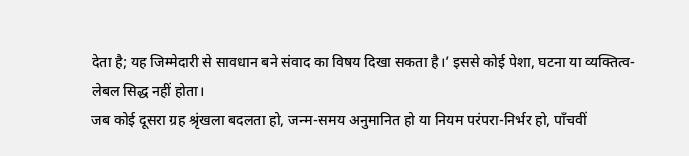देता है; यह जिम्मेदारी से सावधान बने संवाद का विषय दिखा सकता है।’ इससे कोई पेशा, घटना या व्यक्तित्व-लेबल सिद्ध नहीं होता।
जब कोई दूसरा ग्रह श्रृंखला बदलता हो, जन्म-समय अनुमानित हो या नियम परंपरा-निर्भर हो, पाँचवीं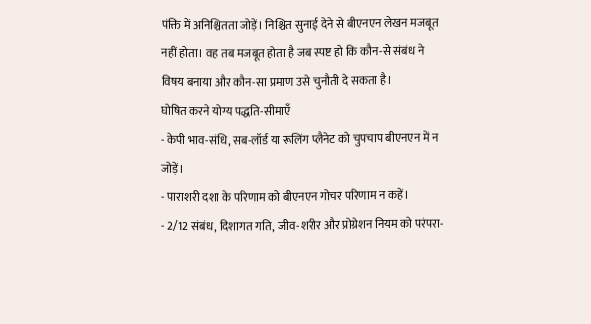पंक्ति में अनिश्चितता जोड़ें। निश्चित सुनाई देने से बीएनएन लेखन मजबूत नहीं होता। वह तब मजबूत होता है जब स्पष्ट हो कि कौन-से संबंध ने विषय बनाया और कौन-सा प्रमाण उसे चुनौती दे सकता है।
घोषित करने योग्य पद्धति-सीमाएँ
- केपी भाव-संधि, सब-लॉर्ड या रूलिंग प्लैनेट को चुपचाप बीएनएन में न जोड़ें।
- पाराशरी दशा के परिणाम को बीएनएन गोचर परिणाम न कहें।
- 2/12 संबंध, दिशागत गति, जीव-शरीर और प्रोग्रेशन नियम को परंपरा-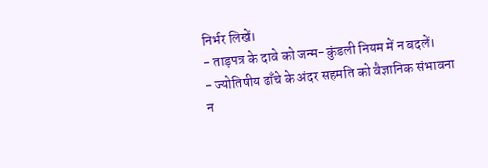निर्भर लिखें।
- ताड़पत्र के दावे को जन्म-कुंडली नियम में न बदलें।
- ज्योतिषीय ढाँचे के अंदर सहमति को वैज्ञानिक संभावना न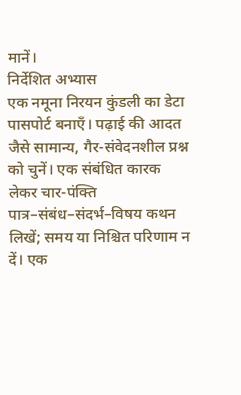मानें।
निर्देशित अभ्यास
एक नमूना निरयन कुंडली का डेटा पासपोर्ट बनाएँ। पढ़ाई की आदत जैसे सामान्य, गैर-संवेदनशील प्रश्न को चुनें। एक संबंधित कारक लेकर चार-पंक्ति पात्र–संबंध–संदर्भ–विषय कथन लिखें; समय या निश्चित परिणाम न दें। एक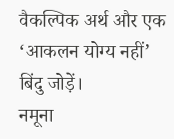वैकल्पिक अर्थ और एक ‘आकलन योग्य नहीं’ बिंदु जोड़ें।
नमूना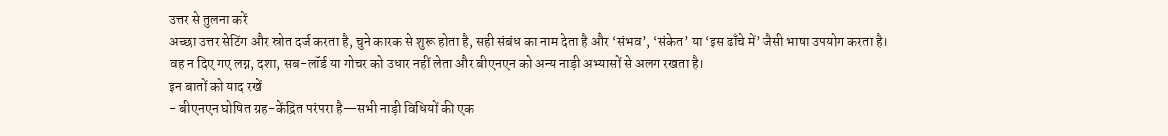उत्तर से तुलना करें
अच्छा उत्तर सेटिंग और स्रोत दर्ज करता है, चुने कारक से शुरू होता है, सही संबंध का नाम देता है और ‘संभव’, ‘संकेत’ या ‘इस ढाँचे में’ जैसी भाषा उपयोग करता है। वह न दिए गए लग्न, दशा, सब-लॉर्ड या गोचर को उधार नहीं लेता और बीएनएन को अन्य नाड़ी अभ्यासों से अलग रखता है।
इन बातों को याद रखें
- बीएनएन घोषित ग्रह-केंद्रित परंपरा है—सभी नाड़ी विधियों की एक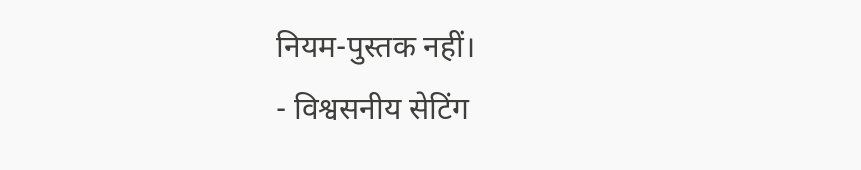नियम-पुस्तक नहीं।
- विश्वसनीय सेटिंग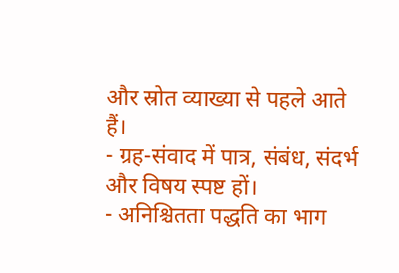और स्रोत व्याख्या से पहले आते हैं।
- ग्रह-संवाद में पात्र, संबंध, संदर्भ और विषय स्पष्ट हों।
- अनिश्चितता पद्धति का भाग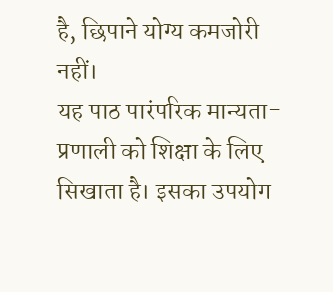है, छिपाने योग्य कमजोरी नहीं।
यह पाठ पारंपरिक मान्यता-प्रणाली को शिक्षा के लिए सिखाता है। इसका उपयोग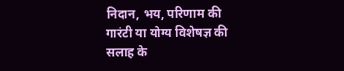निदान, भय, परिणाम की गारंटी या योग्य विशेषज्ञ की सलाह के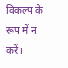विकल्प के रूप में न करें।